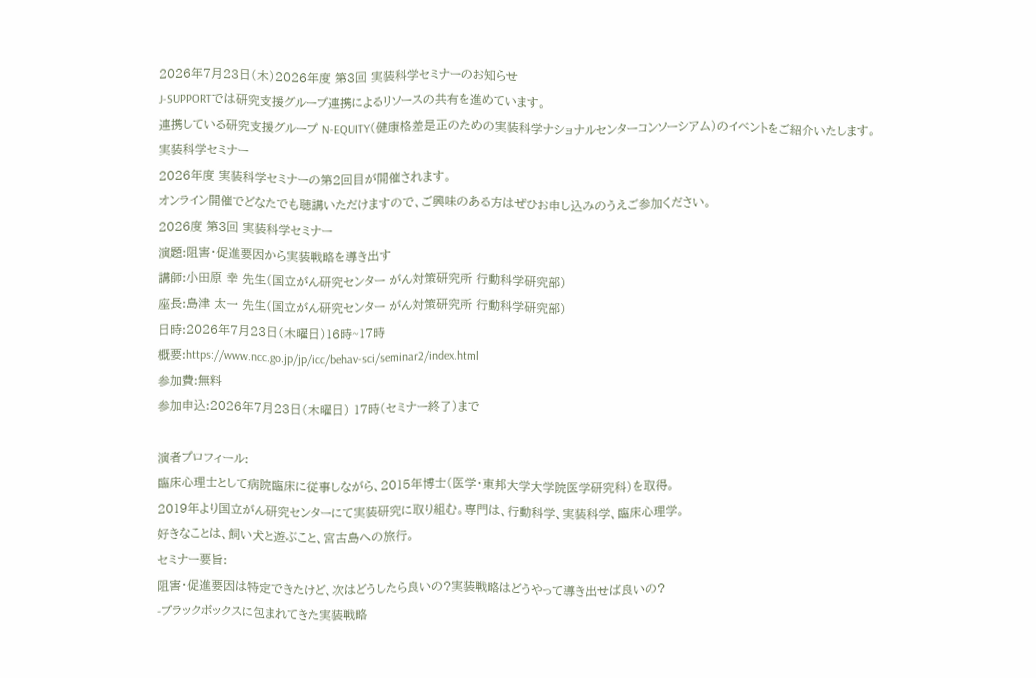2026年7月23日(木)2026年度 第3回 実装科学セミナーのお知らせ
J-SUPPORTでは研究支援グループ連携によるリソースの共有を進めています。
連携している研究支援グループ N-EQUITY(健康格差是正のための実装科学ナショナルセンターコンソーシアム)のイベントをご紹介いたします。
実装科学セミナー
2026年度 実装科学セミナーの第2回目が開催されます。
オンライン開催でどなたでも聴講いただけますので、ご興味のある方はぜひお申し込みのうえご参加ください。
2026度 第3回 実装科学セミナー
演題:阻害・促進要因から実装戦略を導き出す
講師:小田原 幸 先生(国立がん研究センター がん対策研究所 行動科学研究部)
座長:島津 太一 先生(国立がん研究センター がん対策研究所 行動科学研究部)
日時:2026年7月23日(木曜日)16時~17時
概要:https://www.ncc.go.jp/jp/icc/behav-sci/seminar2/index.html
参加費:無料
参加申込:2026年7月23日(木曜日) 17時(セミナー終了)まで

演者プロフィール:
臨床心理士として病院臨床に従事しながら、2015年博士(医学・東邦大学大学院医学研究科)を取得。
2019年より国立がん研究センターにて実装研究に取り組む。専門は、行動科学、実装科学、臨床心理学。
好きなことは、飼い犬と遊ぶこと、宮古島への旅行。
セミナー要旨:
阻害・促進要因は特定できたけど、次はどうしたら良いの?実装戦略はどうやって導き出せば良いの?
-ブラックボックスに包まれてきた実装戦略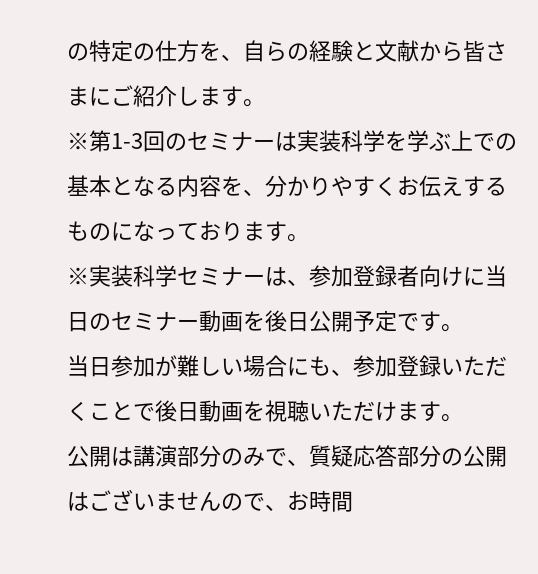の特定の仕方を、自らの経験と文献から皆さまにご紹介します。
※第1-3回のセミナーは実装科学を学ぶ上での基本となる内容を、分かりやすくお伝えするものになっております。
※実装科学セミナーは、参加登録者向けに当日のセミナー動画を後日公開予定です。
当日参加が難しい場合にも、参加登録いただくことで後日動画を視聴いただけます。
公開は講演部分のみで、質疑応答部分の公開はございませんので、お時間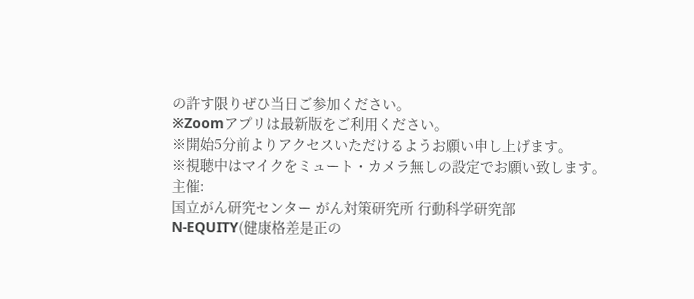の許す限りぜひ当日ご参加ください。
※Zoomアプリは最新版をご利用ください。
※開始5分前よりアクセスいただけるようお願い申し上げます。
※視聴中はマイクをミュート・カメラ無しの設定でお願い致します。
主催:
国⽴がん研究センター がん対策研究所 行動科学研究部
N-EQUITY(健康格差是正の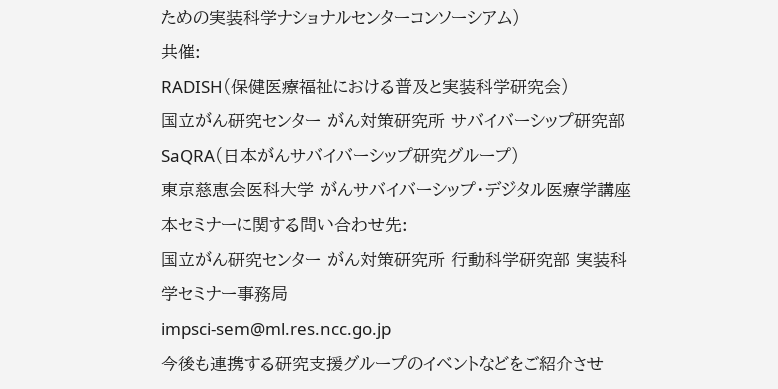ための実装科学ナショナルセンターコンソーシアム)
共催:
RADISH(保健医療福祉における普及と実装科学研究会)
国立がん研究センター がん対策研究所 サバイバーシップ研究部
SaQRA(日本がんサバイバーシップ研究グループ)
東京慈恵会医科大学 がんサバイバーシップ・デジタル医療学講座
本セミナーに関する問い合わせ先:
国立がん研究センター がん対策研究所 行動科学研究部 実装科学セミナー事務局
impsci-sem@ml.res.ncc.go.jp
今後も連携する研究支援グループのイベントなどをご紹介させ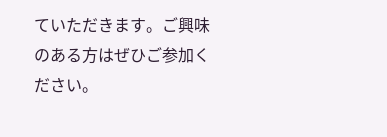ていただきます。ご興味のある方はぜひご参加ください。